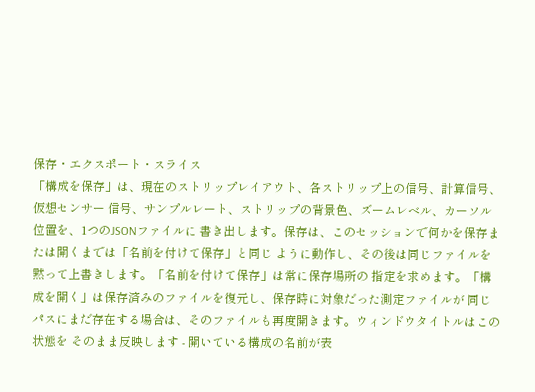保存・エクスポート・スライス
「構成を保存」は、現在のストリップレイアウト、各ストリップ上の信号、計算信号、仮想センサー 信号、サンプルレート、ストリップの背景色、ズームレベル、カーソル位置を、1つのJSONファイルに 書き出します。保存は、このセッションで何かを保存または開くまでは「名前を付けて保存」と同じ ように動作し、その後は同じファイルを黙って上書きします。「名前を付けて保存」は常に保存場所の 指定を求めます。「構成を開く」は保存済みのファイルを復元し、保存時に対象だった測定ファイルが 同じパスにまだ存在する場合は、そのファイルも再度開きます。ウィンドウタイトルはこの状態を そのまま反映します - 開いている構成の名前が表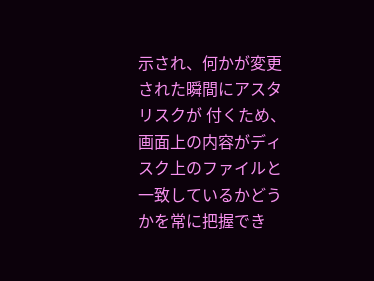示され、何かが変更された瞬間にアスタリスクが 付くため、画面上の内容がディスク上のファイルと一致しているかどうかを常に把握でき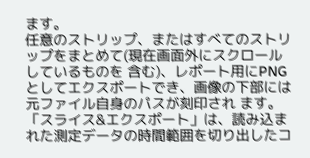ます。
任意のストリップ、またはすべてのストリップをまとめて(現在画面外にスクロールしているものを 含む)、レポート用にPNGとしてエクスポートでき、画像の下部には元ファイル自身のパスが刻印され ます。「スライス&エクスポート」は、読み込まれた測定データの時間範囲を切り出したコ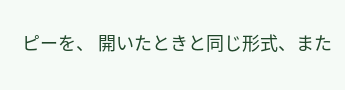ピーを、 開いたときと同じ形式、また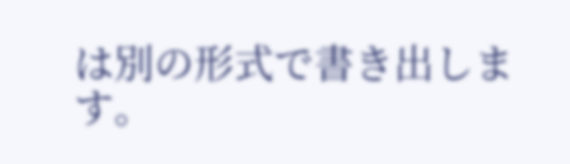は別の形式で書き出します。